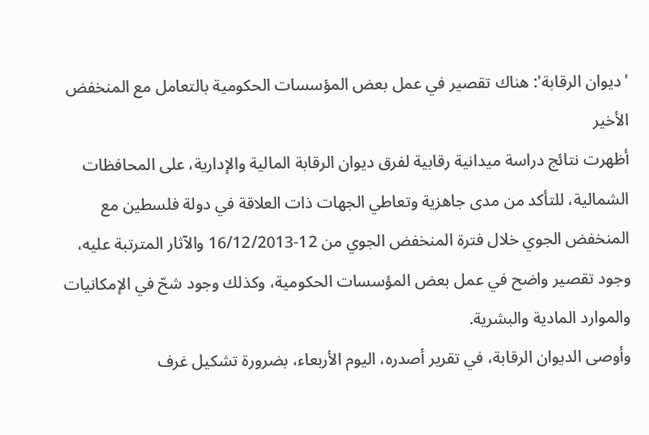'ديوان الرقابة': هناك تقصير في عمل بعض المؤسسات الحكومية بالتعامل مع المنخفض الأخير
أظهرت نتائج دراسة ميدانية رقابية لفرق ديوان الرقابة المالية والإدارية، على المحافظات الشمالية، للتأكد من مدى جاهزية وتعاطي الجهات ذات العلاقة في دولة فلسطين مع المنخفض الجوي خلال فترة المنخفض الجوي من 12-16/12/2013 والآثار المترتبة عليه، وجود تقصير واضح في عمل بعض المؤسسات الحكومية، وكذلك وجود شحّ في الإمكانيات والموارد المادية والبشرية.
وأوصى الديوان الرقابة، في تقرير أصدره، اليوم الأربعاء، بضرورة تشكيل غرف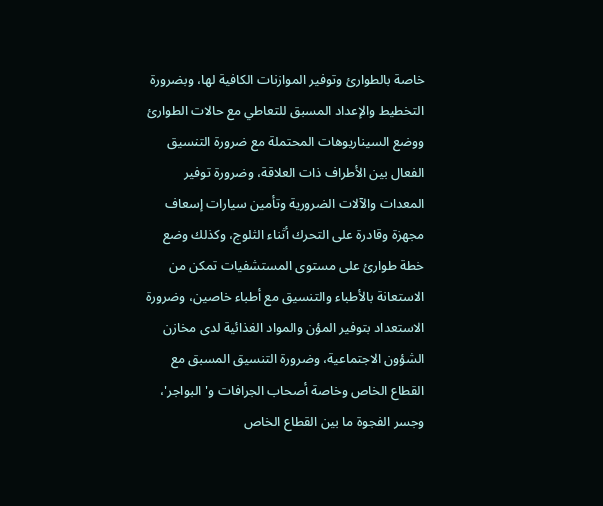خاصة بالطوارئ وتوفير الموازنات الكافية لها، وبضرورة التخطيط والإعداد المسبق للتعاطي مع حالات الطوارئ ووضع السيناريوهات المحتملة مع ضرورة التنسيق الفعال بين الأطراف ذات العلاقة، وضرورة توفير المعدات والآلات الضرورية وتأمين سيارات إسعاف مجهزة وقادرة على التحرك أثناء الثلوج، وكذلك وضع خطة طوارئ على مستوى المستشفيات تمكن من الاستعانة بالأطباء والتنسيق مع أطباء خاصين، وضرورة الاستعداد بتوفير المؤن والمواد الغذائية لدى مخازن الشؤون الاجتماعية، وضرورة التنسيق المسبق مع القطاع الخاص وخاصة أصحاب الجرافات و'البواجر'، وجسر الفجوة ما بين القطاع الخاص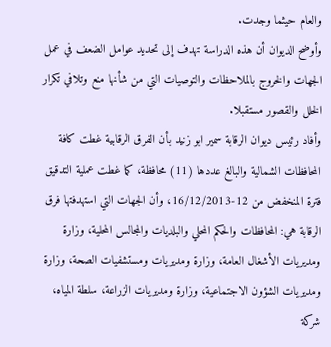والعام حيثما وجدت.
وأوضح الديوان أن هذه الدراسة تهدف إلى تحديد عوامل الضعف في عمل الجهات والخروج بالملاحظات والتوصيات التي من شأنها منع وتلافي تكرار الخلل والقصور مستقبلا.
وأفاد رئيس ديوان الرقابة سمير ابو زنيد بأن الفرق الرقابية غطت كافة المحافظات الشمالية والبالغ عددها (11) محافظة، كما غطت عملية التدقيق فترة المنخفض من 12-16/12/2013، وأن الجهات التي استهدفتها فرق الرقابة هي: المحافظات والحكم المحلي والبلديات والمجالس المحلية، وزارة ومديريات الأشغال العامة، وزارة ومديريات ومستشفيات الصحة، وزارة ومديريات الشؤون الاجتماعية، وزارة ومديريات الزراعة، سلطة المياه، شركة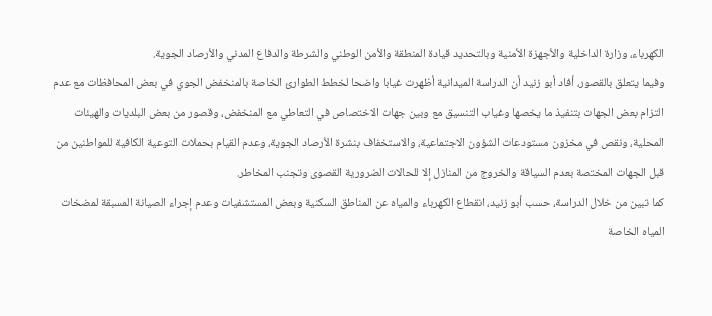الكهرباء، وزارة الداخلية والأجهزة الأمنية وبالتحديد قيادة المنطقة والأمن الوطني والشرطة والدفاع المدني والأرصاد الجوية.
وفيما يتعلق بالقصور، أفاد أبو زنيد أن الدراسة الميدانية أظهرت غيابا واضحا لخطط الطوارئ الخاصة بالمنخفض الجوي في بعض المحافظات مع عدم التزام بعض الجهات بتنفيذ ما يخصها وغياب التنسيق مع وبين جهات الاختصاص في التعاطي مع المنخفض، وقصور من بعض البلديات والهيئات المحلية، ونقص في مخزون مستودعات الشؤون الاجتماعية، والاستخفاف بنشرة الأرصاد الجوية، وعدم القيام بحملات التوعية الكافية للمواطنين من قبل الجهات المختصة بعدم السياقة والخروج من المنازل إلا للحالات الضرورية القصوى وتجنب المخاطر.
كما تبين من خلال الدراسة، حسب أبو زنيد، انقطاع الكهرباء والمياه عن المناطق السكنية وبعض المستشفيات وعدم إجراء الصيانة المسبقة لمضخات المياه الخاصة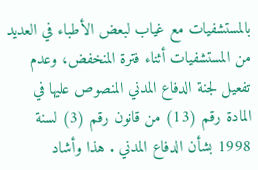بالمستشفيات مع غياب لبعض الأطباء في العديد من المستشفيات أثناء فترة المنخفض، وعدم تفعيل لجنة الدفاع المدني المنصوص عليها في المادة رقم (13) من قانون رقم (3) لسنة 1998 بشأن الدفاع المدني . هذا وأشاد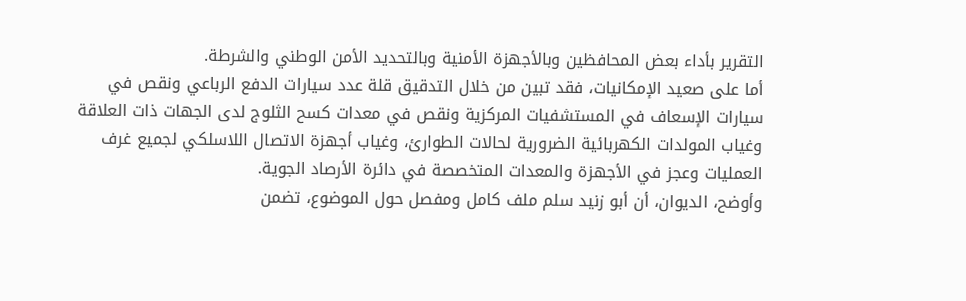التقرير بأداء بعض المحافظين وبالأجهزة الأمنية وبالتحديد الأمن الوطني والشرطة.
أما على صعيد الإمكانيات، فقد تبين من خلال التدقيق قلة عدد سيارات الدفع الرباعي ونقص في سيارات الإسعاف في المستشفيات المركزية ونقص في معدات كسح الثلوج لدى الجهات ذات العلاقة وغياب المولدات الكهربائية الضرورية لحالات الطوارئ، وغياب أجهزة الاتصال اللاسلكي لجميع غرف العمليات وعجز في الأجهزة والمعدات المتخصصة في دائرة الأرصاد الجوية.
وأوضح، الديوان، أن أبو زنيد سلم ملف كامل ومفصل حول الموضوع، تضمن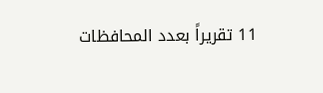11 تقريراً بعدد المحافظات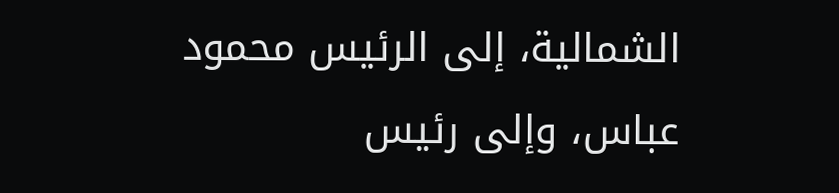الشمالية، إلى الرئيس محمود عباس، وإلى رئيس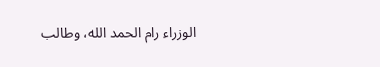الوزراء رام الحمد الله، وطالب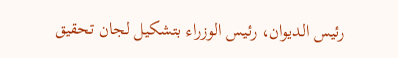رئيس الديوان، رئيس الوزراء بتشكيل لجان تحقيق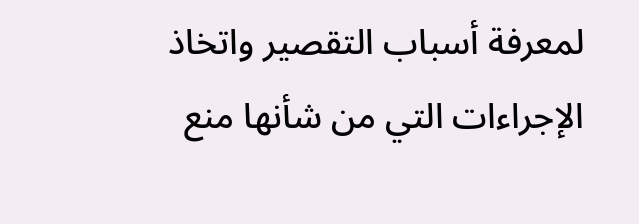لمعرفة أسباب التقصير واتخاذ الإجراءات التي من شأنها منع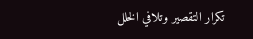تكرار التقصير وتلافي الخلل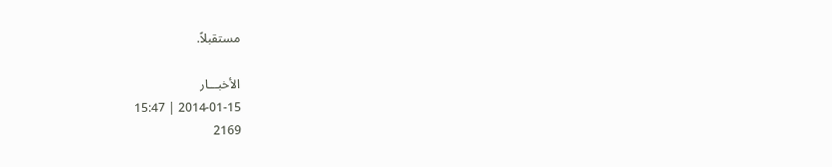مستقبلاً.

الأخبـــار
2014-01-15 | 15:47
2169